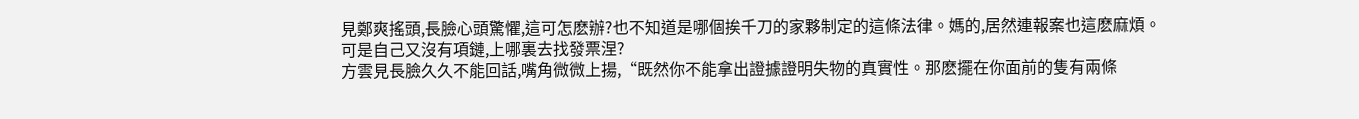見鄭爽搖頭,長臉心頭驚懼,這可怎麽辦?也不知道是哪個挨千刀的家夥制定的這條法律。媽的,居然連報案也這麽麻煩。
可是自己又沒有項鏈,上哪裏去找發票涅?
方雲見長臉久久不能回話,嘴角微微上揚,“既然你不能拿出證據證明失物的真實性。那麽擺在你面前的隻有兩條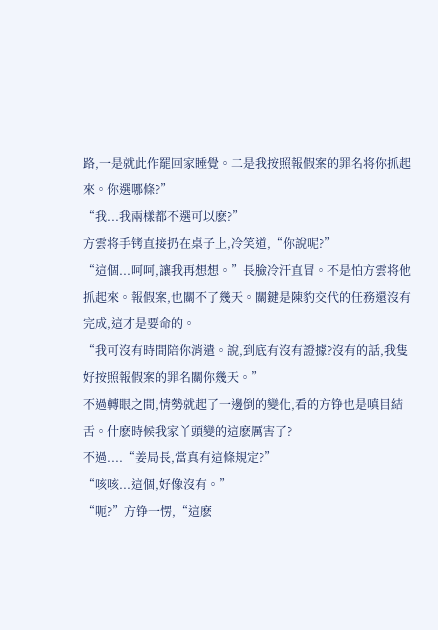路,一是就此作罷回家睡覺。二是我按照報假案的罪名将你抓起來。你選哪條?”
“我...我兩樣都不選可以麽?”
方雲将手铐直接扔在桌子上,冷笑道,“你說呢?”
“這個...呵呵,讓我再想想。”長臉冷汗直冒。不是怕方雲将他抓起來。報假案,也關不了幾天。關鍵是陳豹交代的任務還沒有完成,這才是要命的。
“我可沒有時間陪你消遣。說,到底有沒有證據?沒有的話,我隻好按照報假案的罪名關你幾天。”
不過轉眼之間,情勢就起了一邊倒的變化,看的方铮也是嗔目結舌。什麽時候我家丫頭變的這麽厲害了?
不過....“姜局長,當真有這條規定?”
“咳咳...這個,好像沒有。”
“呃?”方铮一愣,“這麽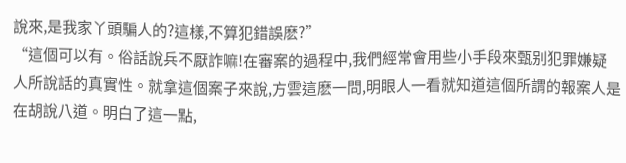說來,是我家丫頭騙人的?這樣,不算犯錯誤麽?”
“這個可以有。俗話說兵不厭詐嘛!在審案的過程中,我們經常會用些小手段來甄别犯罪嫌疑人所說話的真實性。就拿這個案子來說,方雲這麽一問,明眼人一看就知道這個所謂的報案人是在胡說八道。明白了這一點,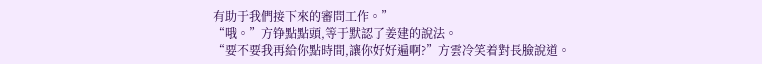有助于我們接下來的審問工作。”
“哦。”方铮點點頭,等于默認了姜建的說法。
“要不要我再給你點時間,讓你好好遍啊?”方雲冷笑着對長臉說道。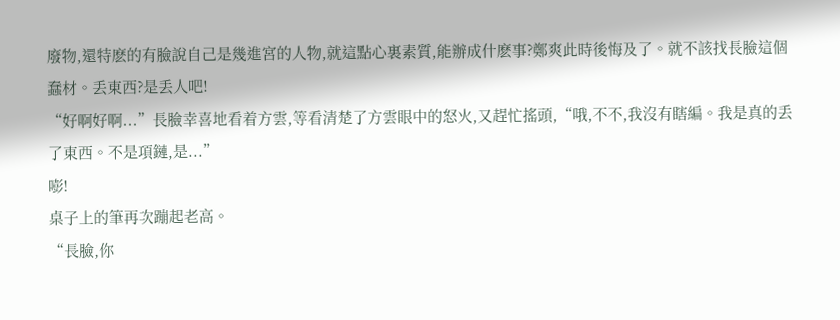廢物,還特麽的有臉說自己是幾進宮的人物,就這點心裏素質,能辦成什麽事?鄭爽此時後悔及了。就不該找長臉這個蠢材。丢東西?是丢人吧!
“好啊好啊...”長臉幸喜地看着方雲,等看清楚了方雲眼中的怒火,又趕忙搖頭,“哦,不不,我沒有瞎編。我是真的丢了東西。不是項鏈,是...”
嘭!
桌子上的筆再次蹦起老高。
“長臉,你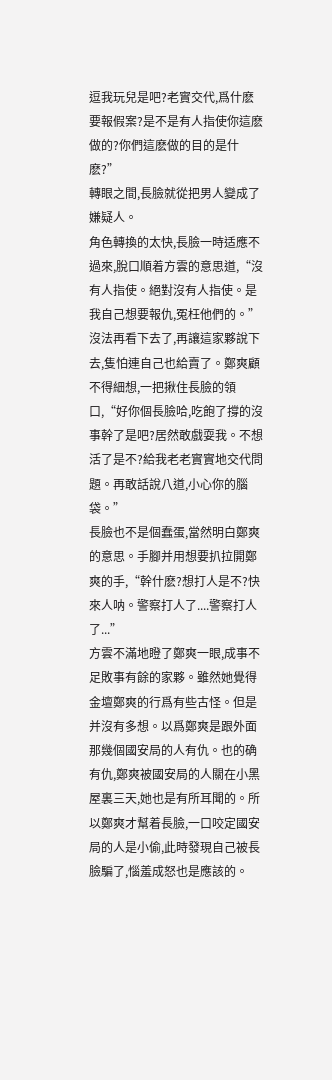逗我玩兒是吧?老實交代,爲什麽要報假案?是不是有人指使你這麽做的?你們這麽做的目的是什麽?”
轉眼之間,長臉就從把男人變成了嫌疑人。
角色轉換的太快,長臉一時适應不過來,脫口順着方雲的意思道,“沒有人指使。絕對沒有人指使。是我自己想要報仇,冤枉他們的。”
沒法再看下去了,再讓這家夥說下去,隻怕連自己也給賣了。鄭爽顧不得細想,一把揪住長臉的領口,“好你個長臉哈,吃飽了撐的沒事幹了是吧?居然敢戲耍我。不想活了是不?給我老老實實地交代問題。再敢話說八道,小心你的腦袋。”
長臉也不是個蠢蛋,當然明白鄭爽的意思。手腳并用想要扒拉開鄭爽的手,“幹什麽?想打人是不?快來人呐。警察打人了....警察打人了...”
方雲不滿地瞪了鄭爽一眼,成事不足敗事有餘的家夥。雖然她覺得金壇鄭爽的行爲有些古怪。但是并沒有多想。以爲鄭爽是跟外面那幾個國安局的人有仇。也的确有仇,鄭爽被國安局的人關在小黑屋裏三天,她也是有所耳聞的。所以鄭爽才幫着長臉,一口咬定國安局的人是小偷,此時發現自己被長臉騙了,惱羞成怒也是應該的。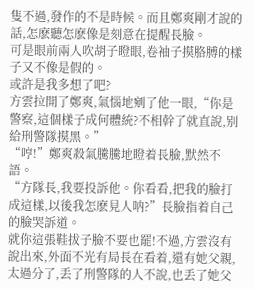隻不過,發作的不是時候。而且鄭爽剛才說的話,怎麽聽怎麽像是刻意在提醒長臉。
可是眼前兩人吹胡子瞪眼,卷袖子摸胳膊的樣子又不像是假的。
或許是我多想了吧?
方雲拉開了鄭爽,氣惱地剜了他一眼,“你是警察,這個樣子成何體統?不相幹了就直說,别給刑警隊摸黑。”
“哼!”鄭爽殺氣騰騰地瞪着長臉,默然不語。
“方隊長,我要投訴他。你看看,把我的臉打成這樣,以後我怎麽見人呐?”長臉指着自己的臉哭訴道。
就你這張鞋拔子臉不要也罷!不過,方雲沒有說出來,外面不光有局長在看着,還有她父親,太過分了,丢了刑警隊的人不說,也丢了她父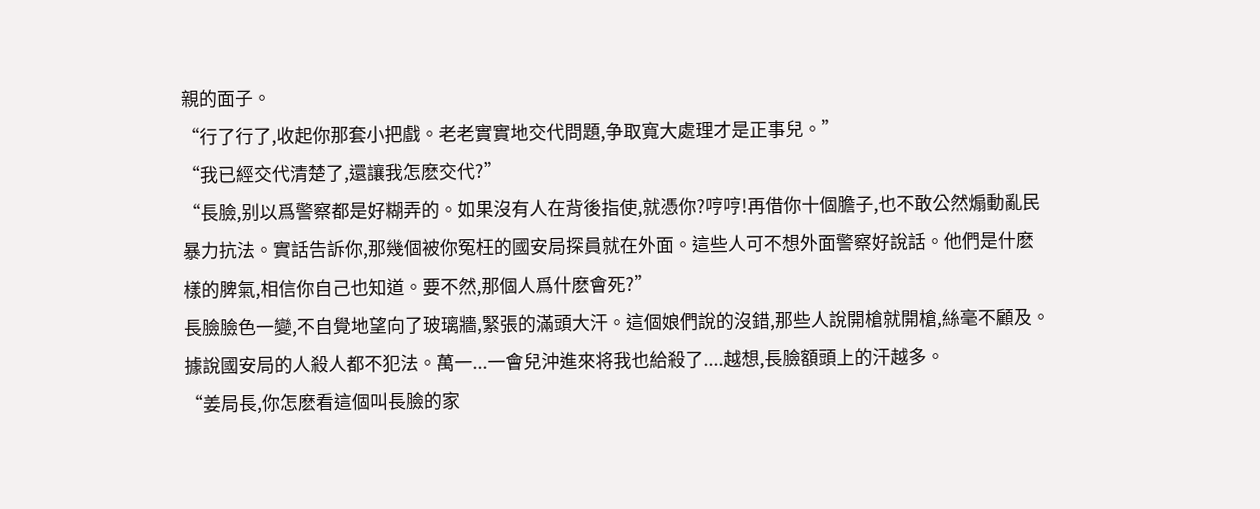親的面子。
“行了行了,收起你那套小把戲。老老實實地交代問題,争取寬大處理才是正事兒。”
“我已經交代清楚了,還讓我怎麽交代?”
“長臉,别以爲警察都是好糊弄的。如果沒有人在背後指使,就憑你?哼哼!再借你十個膽子,也不敢公然煽動亂民暴力抗法。實話告訴你,那幾個被你冤枉的國安局探員就在外面。這些人可不想外面警察好說話。他們是什麽樣的脾氣,相信你自己也知道。要不然,那個人爲什麽會死?”
長臉臉色一變,不自覺地望向了玻璃牆,緊張的滿頭大汗。這個娘們說的沒錯,那些人說開槍就開槍,絲毫不顧及。據說國安局的人殺人都不犯法。萬一...一會兒沖進來将我也給殺了....越想,長臉額頭上的汗越多。
“姜局長,你怎麽看這個叫長臉的家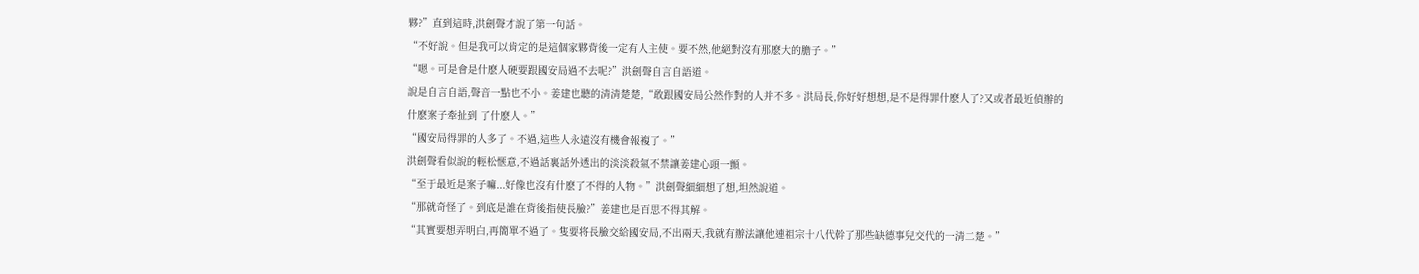夥?”直到這時,洪劍聲才說了第一句話。
“不好說。但是我可以肯定的是這個家夥背後一定有人主使。要不然,他絕對沒有那麽大的膽子。”
“嗯。可是會是什麽人硬要跟國安局過不去呢?”洪劍聲自言自語道。
說是自言自語,聲音一點也不小。姜建也聽的清清楚楚,“敢跟國安局公然作對的人并不多。洪局長,你好好想想,是不是得罪什麽人了?又或者最近偵辦的什麽案子牽扯到 了什麽人。”
“國安局得罪的人多了。不過,這些人永遠沒有機會報複了。”
洪劍聲看似說的輕松惬意,不過話裏話外透出的淡淡殺氣不禁讓姜建心頭一顫。
“至于最近是案子嘛...好像也沒有什麽了不得的人物。”洪劍聲細細想了想,坦然說道。
“那就奇怪了。到底是誰在背後指使長臉?”姜建也是百思不得其解。
“其實要想弄明白,再簡單不過了。隻要将長臉交給國安局,不出兩天,我就有辦法讓他連祖宗十八代幹了那些缺德事兒交代的一清二楚。”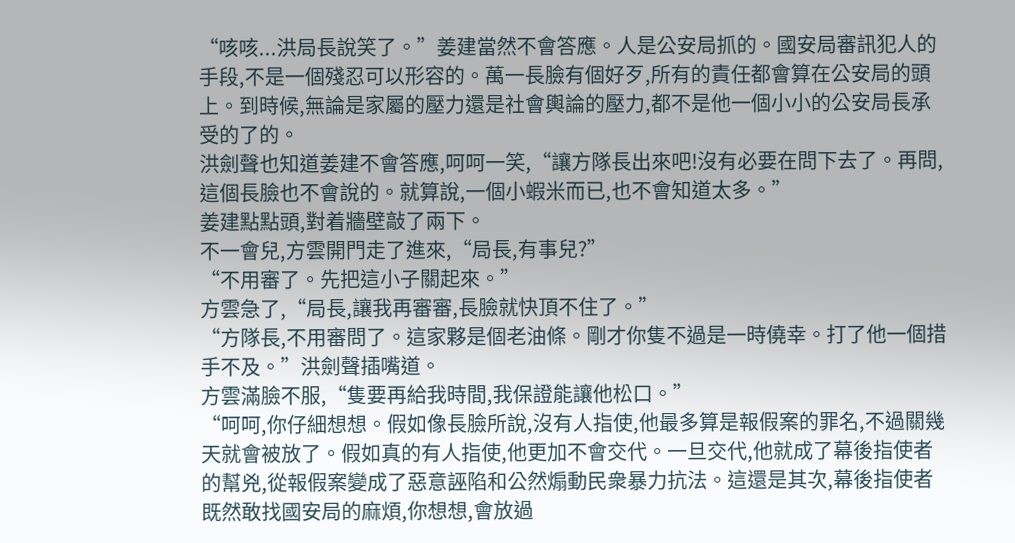“咳咳...洪局長說笑了。”姜建當然不會答應。人是公安局抓的。國安局審訊犯人的手段,不是一個殘忍可以形容的。萬一長臉有個好歹,所有的責任都會算在公安局的頭上。到時候,無論是家屬的壓力還是社會輿論的壓力,都不是他一個小小的公安局長承受的了的。
洪劍聲也知道姜建不會答應,呵呵一笑,“讓方隊長出來吧!沒有必要在問下去了。再問,這個長臉也不會說的。就算說,一個小蝦米而已,也不會知道太多。”
姜建點點頭,對着牆壁敲了兩下。
不一會兒,方雲開門走了進來,“局長,有事兒?”
“不用審了。先把這小子關起來。”
方雲急了,“局長,讓我再審審,長臉就快頂不住了。”
“方隊長,不用審問了。這家夥是個老油條。剛才你隻不過是一時僥幸。打了他一個措手不及。”洪劍聲插嘴道。
方雲滿臉不服,“隻要再給我時間,我保證能讓他松口。”
“呵呵,你仔細想想。假如像長臉所說,沒有人指使,他最多算是報假案的罪名,不過關幾天就會被放了。假如真的有人指使,他更加不會交代。一旦交代,他就成了幕後指使者的幫兇,從報假案變成了惡意誣陷和公然煽動民衆暴力抗法。這還是其次,幕後指使者既然敢找國安局的麻煩,你想想,會放過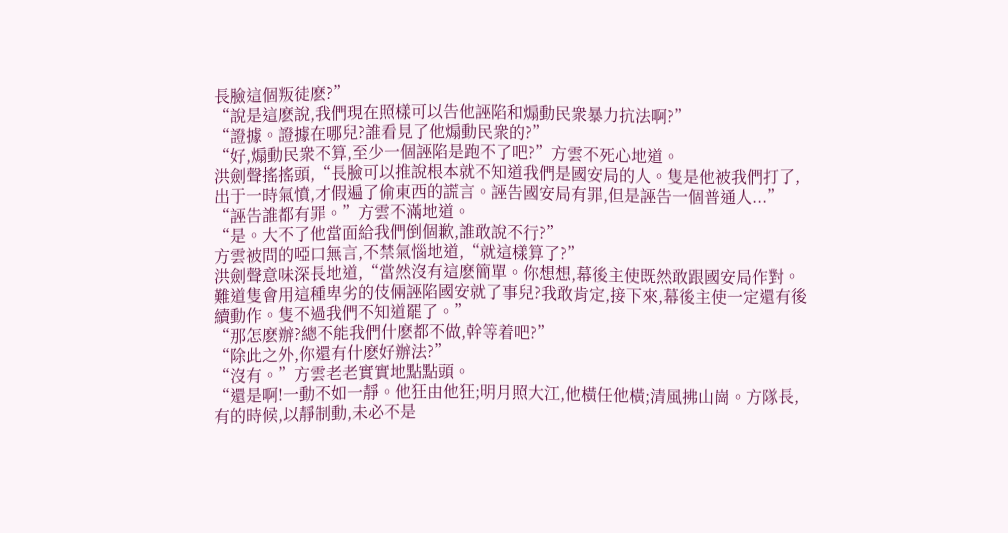長臉這個叛徒麽?”
“說是這麽說,我們現在照樣可以告他誣陷和煽動民衆暴力抗法啊?”
“證據。證據在哪兒?誰看見了他煽動民衆的?”
“好,煽動民衆不算,至少一個誣陷是跑不了吧?”方雲不死心地道。
洪劍聲搖搖頭,“長臉可以推說根本就不知道我們是國安局的人。隻是他被我們打了,出于一時氣憤,才假遍了偷東西的謊言。誣告國安局有罪,但是誣告一個普通人...”
“誣告誰都有罪。”方雲不滿地道。
“是。大不了他當面給我們倒個歉,誰敢說不行?”
方雲被問的啞口無言,不禁氣惱地道,“就這樣算了?”
洪劍聲意味深長地道,“當然沒有這麽簡單。你想想,幕後主使既然敢跟國安局作對。難道隻會用這種卑劣的伎倆誣陷國安就了事兒?我敢肯定,接下來,幕後主使一定還有後續動作。隻不過我們不知道罷了。”
“那怎麽辦?總不能我們什麽都不做,幹等着吧?”
“除此之外,你還有什麽好辦法?”
“沒有。”方雲老老實實地點點頭。
“還是啊!一動不如一靜。他狂由他狂;明月照大江,他橫任他橫;清風拂山崗。方隊長,有的時候,以靜制動,未必不是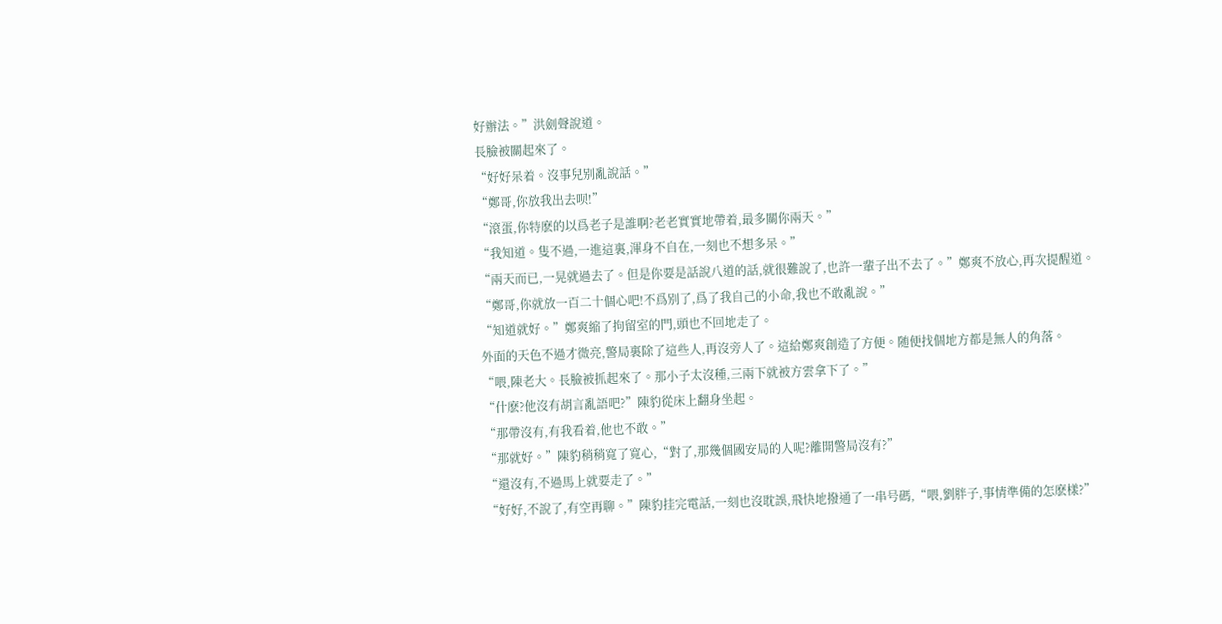好辦法。”洪劍聲說道。
長臉被關起來了。
“好好呆着。沒事兒别亂說話。”
“鄭哥,你放我出去呗!”
“滾蛋,你特麽的以爲老子是誰啊?老老實實地帶着,最多關你兩天。”
“我知道。隻不過,一進這裏,渾身不自在,一刻也不想多呆。”
“兩天而已,一晃就過去了。但是你要是話說八道的話,就很難說了,也許一輩子出不去了。”鄭爽不放心,再次提醒道。
“鄭哥,你就放一百二十個心吧!不爲别了,爲了我自己的小命,我也不敢亂說。”
“知道就好。”鄭爽縮了拘留室的門,頭也不回地走了。
外面的天色不過才微亮,警局裏除了這些人,再沒旁人了。這給鄭爽創造了方便。随便找個地方都是無人的角落。
“喂,陳老大。長臉被抓起來了。那小子太沒種,三兩下就被方雲拿下了。”
“什麽?他沒有胡言亂語吧?”陳豹從床上翻身坐起。
“那帶沒有,有我看着,他也不敢。”
“那就好。”陳豹稍稍寬了寬心,“對了,那幾個國安局的人呢?離開警局沒有?”
“還沒有,不過馬上就要走了。”
“好好,不說了,有空再聊。”陳豹挂完電話,一刻也沒耽誤,飛快地撥通了一串号碼,“喂,劉胖子,事情準備的怎麽樣?”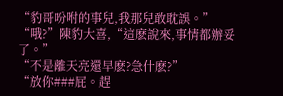“豹哥吩咐的事兒,我那兒敢耽誤。”
“哦?”陳豹大喜,“這麽說來,事情都辦妥了。”
“不是離天亮還早麽?急什麽?”
“放你###屁。趕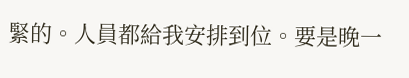緊的。人員都給我安排到位。要是晚一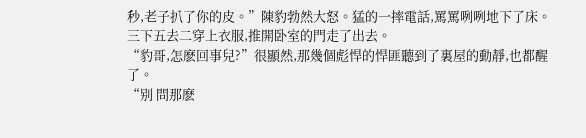秒,老子扒了你的皮。”陳豹勃然大怒。猛的一摔電話,罵罵咧咧地下了床。三下五去二穿上衣服,推開卧室的門走了出去。
“豹哥,怎麽回事兒?”很顯然,那幾個彪悍的悍匪聽到了裏屋的動靜,也都醒了。
“别 問那麽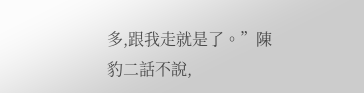多,跟我走就是了。”陳豹二話不說,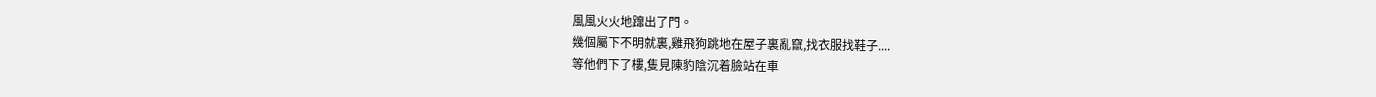風風火火地蹿出了門。
幾個屬下不明就裏,雞飛狗跳地在屋子裏亂竄,找衣服找鞋子....
等他們下了樓,隻見陳豹陰沉着臉站在車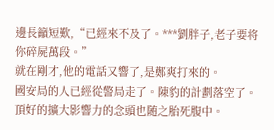邊長籲短歎,“已經來不及了。***劉胖子,老子要将你碎屍萬段。”
就在剛才,他的電話又響了,是鄭爽打來的。
國安局的人已經從警局走了。陳豹的計劃落空了。頂好的擴大影響力的念頭也随之胎死腹中。